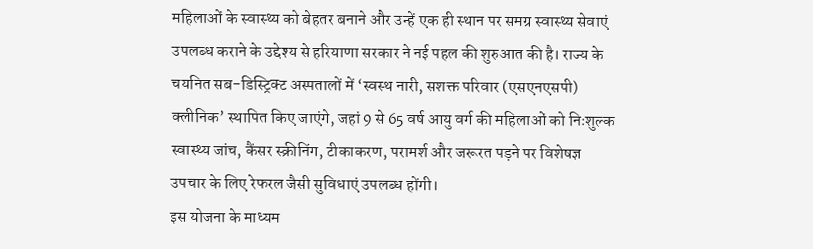महिलाओं के स्वास्थ्य को बेहतर बनाने और उन्हें एक ही स्थान पर समग्र स्वास्थ्य सेवाएं उपलब्ध कराने के उद्देश्य से हरियाणा सरकार ने नई पहल की शुरुआत की है। राज्य के चयनित सब-डिस्ट्रिक्ट अस्पतालों में ‘स्वस्थ नारी, सशक्त परिवार (एसएनएसपी) क्लीनिक’ स्थापित किए जाएंगे, जहां 9 से 65 वर्ष आयु वर्ग की महिलाओं को निःशुल्क स्वास्थ्य जांच, कैंसर स्क्रीनिंग, टीकाकरण, परामर्श और जरूरत पड़ने पर विशेषज्ञ उपचार के लिए रेफरल जैसी सुविधाएं उपलब्ध होंगी।
इस योजना के माध्यम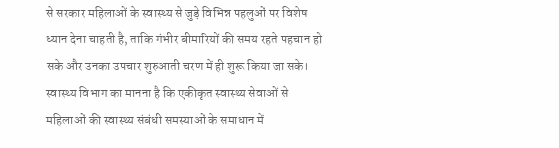से सरकार महिलाओं के स्वास्थ्य से जुड़े विभिन्न पहलुओं पर विशेष ध्यान देना चाहती है, ताकि गंभीर बीमारियों की समय रहते पहचान हो सके और उनका उपचार शुरुआती चरण में ही शुरू किया जा सके। स्वास्थ्य विभाग का मानना है कि एकीकृत स्वास्थ्य सेवाओं से महिलाओं की स्वास्थ्य संबंधी समस्याओं के समाधान में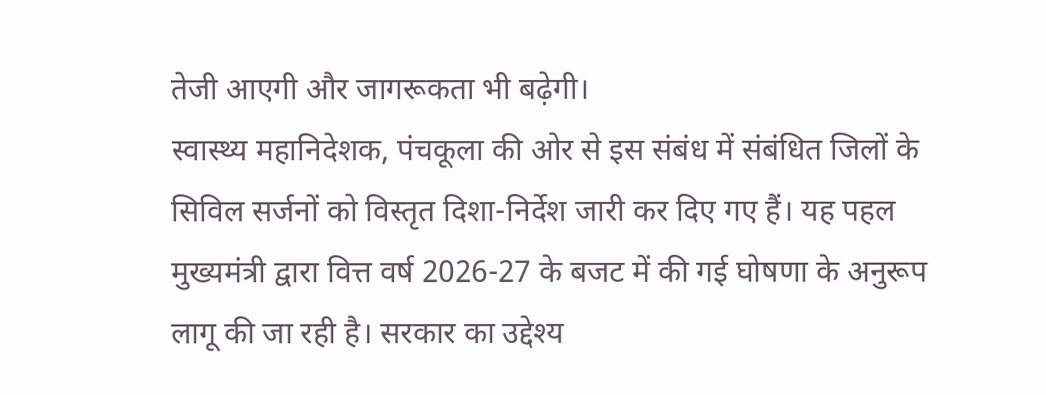तेजी आएगी और जागरूकता भी बढ़ेगी।
स्वास्थ्य महानिदेशक, पंचकूला की ओर से इस संबंध में संबंधित जिलों के सिविल सर्जनों को विस्तृत दिशा-निर्देश जारी कर दिए गए हैं। यह पहल मुख्यमंत्री द्वारा वित्त वर्ष 2026-27 के बजट में की गई घोषणा के अनुरूप लागू की जा रही है। सरकार का उद्देश्य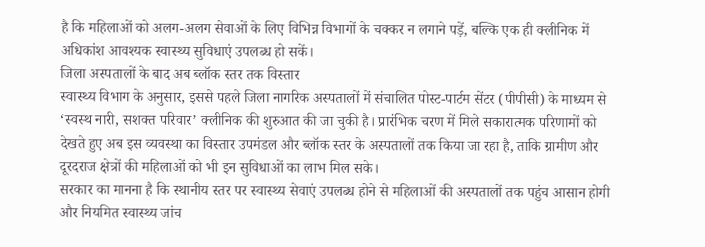है कि महिलाओं को अलग-अलग सेवाओं के लिए विभिन्न विभागों के चक्कर न लगाने पड़ें, बल्कि एक ही क्लीनिक में अधिकांश आवश्यक स्वास्थ्य सुविधाएं उपलब्ध हो सकें।
जिला अस्पतालों के बाद अब ब्लॉक स्तर तक विस्तार
स्वास्थ्य विभाग के अनुसार, इससे पहले जिला नागरिक अस्पतालों में संचालित पोस्ट-पार्टम सेंटर (पीपीसी) के माध्यम से ‘स्वस्थ नारी, सशक्त परिवार’ क्लीनिक की शुरुआत की जा चुकी है। प्रारंभिक चरण में मिले सकारात्मक परिणामों को देखते हुए अब इस व्यवस्था का विस्तार उपमंडल और ब्लॉक स्तर के अस्पतालों तक किया जा रहा है, ताकि ग्रामीण और दूरदराज क्षेत्रों की महिलाओं को भी इन सुविधाओं का लाभ मिल सके।
सरकार का मानना है कि स्थानीय स्तर पर स्वास्थ्य सेवाएं उपलब्ध होने से महिलाओं की अस्पतालों तक पहुंच आसान होगी और नियमित स्वास्थ्य जांच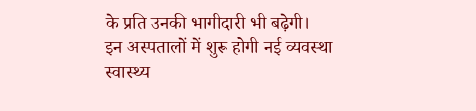के प्रति उनकी भागीदारी भी बढ़ेगी।
इन अस्पतालों में शुरू होगी नई व्यवस्था
स्वास्थ्य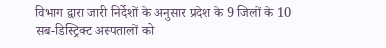विभाग द्वारा जारी निर्देशों के अनुसार प्रदेश के 9 जिलों के 10 सब-डिस्ट्रिक्ट अस्पतालों को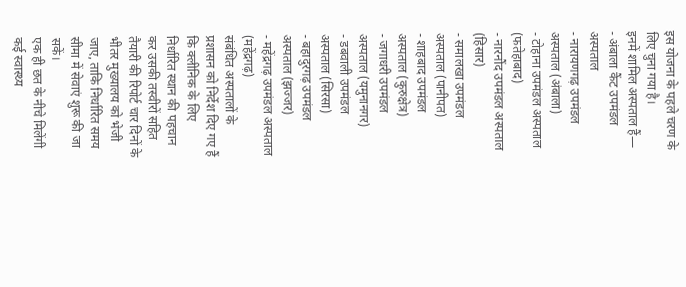इस योजना के पहले चरण के लिए चुना गया है।
इनमें शामिल अस्पताल हैं—
- अंबाला कैंट उपमंडल अस्पताल
- नारायणगढ़ उपमंडल अस्पताल (अंबाला)
- टोहाना उपमंडल अस्पताल (फतेहाबाद)
- नारनौंद उपमंडल अस्पताल (हिसार)
- समालखा उपमंडल अस्पताल (पानीपत)
- शाहबाद उपमंडल अस्पताल (कुरुक्षेत्र)
- जगाधरी उपमंडल अस्पताल (यमुनानगर)
- डबवाली उपमंडल अस्पताल (सिरसा)
- बहादुरगढ़ उपमंडल अस्पताल (झज्जर)
- महेंद्रगढ़ उपमंडल अस्पताल (महेंद्रगढ़)
संबंधित अस्पतालों के प्रशासन को निर्देश दिए गए हैं कि क्लीनिक के लिए निर्धारित स्थान की पहचान कर उसकी तस्वीरों सहित तैयारी की रिपोर्ट चार दिनों के भीतर मुख्यालय को भेजी जाए, ताकि निर्धारित समय सीमा में सेवाएं शुरू की जा सकें।
एक ही छत के नीचे मिलेंगी कई स्वास्थ्य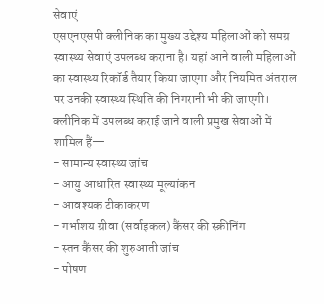सेवाएं
एसएनएसपी क्लीनिक का मुख्य उद्देश्य महिलाओं को समग्र स्वास्थ्य सेवाएं उपलब्ध कराना है। यहां आने वाली महिलाओं का स्वास्थ्य रिकॉर्ड तैयार किया जाएगा और नियमित अंतराल पर उनकी स्वास्थ्य स्थिति की निगरानी भी की जाएगी।
क्लीनिक में उपलब्ध कराई जाने वाली प्रमुख सेवाओं में शामिल हैं—
- सामान्य स्वास्थ्य जांच
- आयु आधारित स्वास्थ्य मूल्यांकन
- आवश्यक टीकाकरण
- गर्भाशय ग्रीवा (सर्वाइकल) कैंसर की स्क्रीनिंग
- स्तन कैंसर की शुरुआती जांच
- पोषण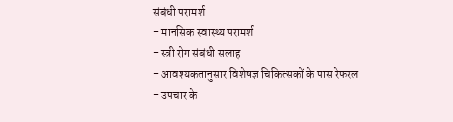संबंधी परामर्श
- मानसिक स्वास्थ्य परामर्श
- स्त्री रोग संबंधी सलाह
- आवश्यकतानुसार विशेषज्ञ चिकित्सकों के पास रेफरल
- उपचार के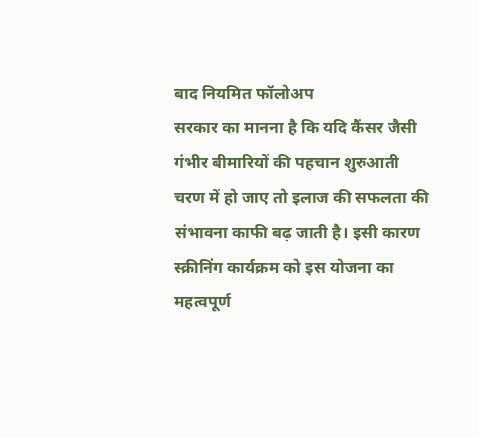बाद नियमित फॉलोअप
सरकार का मानना है कि यदि कैंसर जैसी गंभीर बीमारियों की पहचान शुरुआती चरण में हो जाए तो इलाज की सफलता की संभावना काफी बढ़ जाती है। इसी कारण स्क्रीनिंग कार्यक्रम को इस योजना का महत्वपूर्ण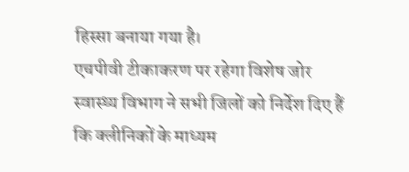हिस्सा बनाया गया है।
एचपीवी टीकाकरण पर रहेगा विशेष जोर
स्वास्थ्य विभाग ने सभी जिलों को निर्देश दिए हैं कि क्लीनिकों के माध्यम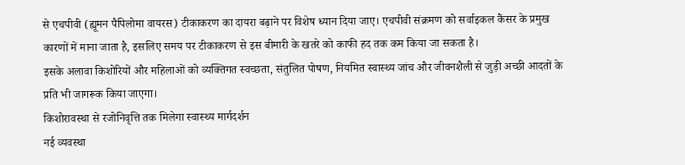से एचपीवी (ह्यूमन पैपिलोमा वायरस) टीकाकरण का दायरा बढ़ाने पर विशेष ध्यान दिया जाए। एचपीवी संक्रमण को सर्वाइकल कैंसर के प्रमुख कारणों में माना जाता है, इसलिए समय पर टीकाकरण से इस बीमारी के खतरे को काफी हद तक कम किया जा सकता है।
इसके अलावा किशोरियों और महिलाओं को व्यक्तिगत स्वच्छता, संतुलित पोषण, नियमित स्वास्थ्य जांच और जीवनशैली से जुड़ी अच्छी आदतों के प्रति भी जागरूक किया जाएगा।
किशोरावस्था से रजोनिवृत्ति तक मिलेगा स्वास्थ्य मार्गदर्शन
नई व्यवस्था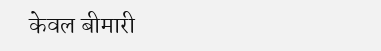केवल बीमारी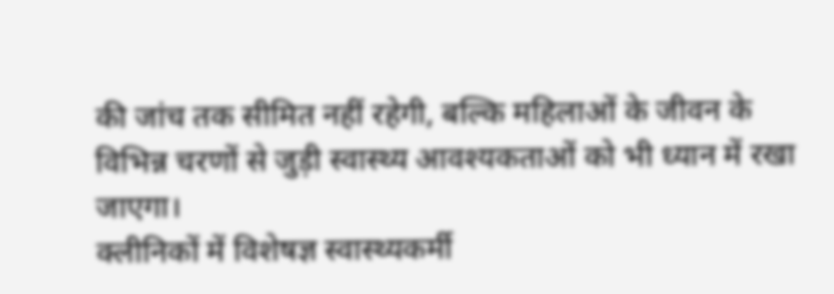की जांच तक सीमित नहीं रहेगी, बल्कि महिलाओं के जीवन के विभिन्न चरणों से जुड़ी स्वास्थ्य आवश्यकताओं को भी ध्यान में रखा जाएगा।
क्लीनिकों में विशेषज्ञ स्वास्थ्यकर्मी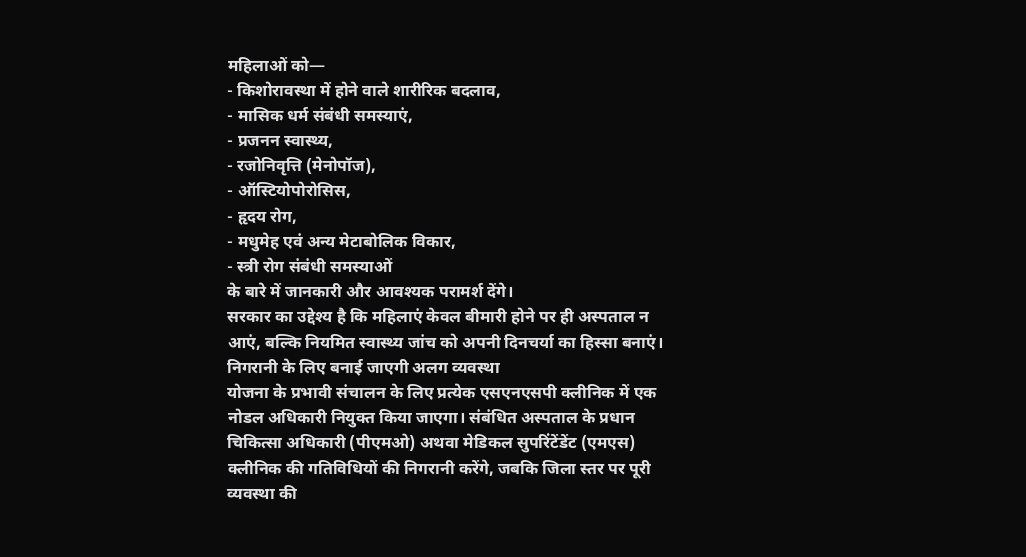महिलाओं को—
- किशोरावस्था में होने वाले शारीरिक बदलाव,
- मासिक धर्म संबंधी समस्याएं,
- प्रजनन स्वास्थ्य,
- रजोनिवृत्ति (मेनोपॉज),
- ऑस्टियोपोरोसिस,
- हृदय रोग,
- मधुमेह एवं अन्य मेटाबोलिक विकार,
- स्त्री रोग संबंधी समस्याओं
के बारे में जानकारी और आवश्यक परामर्श देंगे।
सरकार का उद्देश्य है कि महिलाएं केवल बीमारी होने पर ही अस्पताल न आएं, बल्कि नियमित स्वास्थ्य जांच को अपनी दिनचर्या का हिस्सा बनाएं।
निगरानी के लिए बनाई जाएगी अलग व्यवस्था
योजना के प्रभावी संचालन के लिए प्रत्येक एसएनएसपी क्लीनिक में एक नोडल अधिकारी नियुक्त किया जाएगा। संबंधित अस्पताल के प्रधान चिकित्सा अधिकारी (पीएमओ) अथवा मेडिकल सुपरिंटेंडेंट (एमएस) क्लीनिक की गतिविधियों की निगरानी करेंगे, जबकि जिला स्तर पर पूरी व्यवस्था की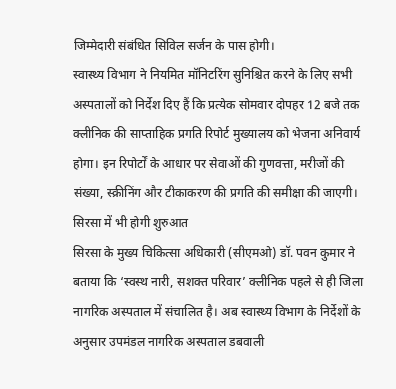जिम्मेदारी संबंधित सिविल सर्जन के पास होगी।
स्वास्थ्य विभाग ने नियमित मॉनिटरिंग सुनिश्चित करने के लिए सभी अस्पतालों को निर्देश दिए हैं कि प्रत्येक सोमवार दोपहर 12 बजे तक क्लीनिक की साप्ताहिक प्रगति रिपोर्ट मुख्यालय को भेजना अनिवार्य होगा। इन रिपोर्टों के आधार पर सेवाओं की गुणवत्ता, मरीजों की संख्या, स्क्रीनिंग और टीकाकरण की प्रगति की समीक्षा की जाएगी।
सिरसा में भी होगी शुरुआत
सिरसा के मुख्य चिकित्सा अधिकारी (सीएमओ) डॉ. पवन कुमार ने बताया कि ‘स्वस्थ नारी, सशक्त परिवार’ क्लीनिक पहले से ही जिला नागरिक अस्पताल में संचालित है। अब स्वास्थ्य विभाग के निर्देशों के अनुसार उपमंडल नागरिक अस्पताल डबवाली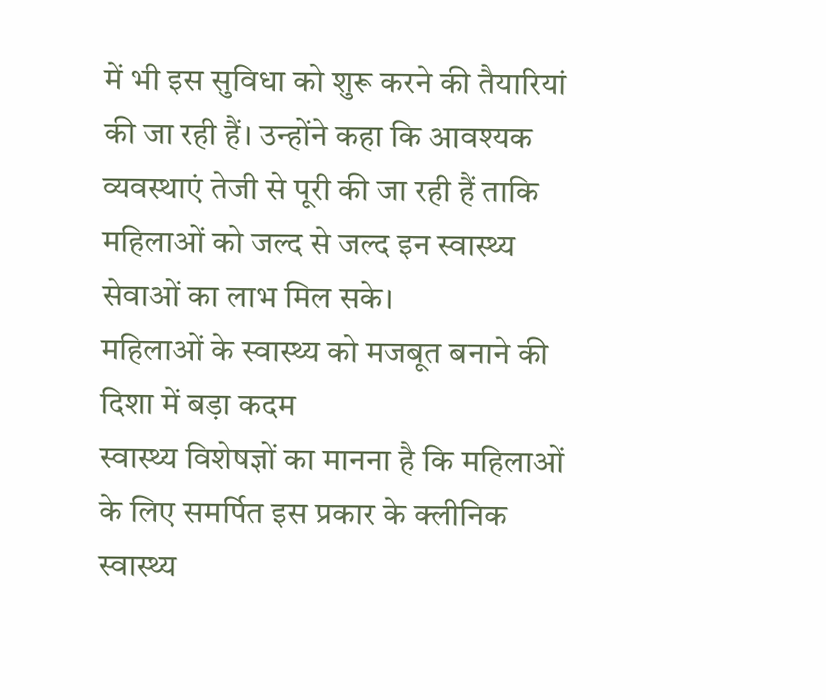में भी इस सुविधा को शुरू करने की तैयारियां की जा रही हैं। उन्होंने कहा कि आवश्यक व्यवस्थाएं तेजी से पूरी की जा रही हैं ताकि महिलाओं को जल्द से जल्द इन स्वास्थ्य सेवाओं का लाभ मिल सके।
महिलाओं के स्वास्थ्य को मजबूत बनाने की दिशा में बड़ा कदम
स्वास्थ्य विशेषज्ञों का मानना है कि महिलाओं के लिए समर्पित इस प्रकार के क्लीनिक स्वास्थ्य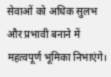सेवाओं को अधिक सुलभ और प्रभावी बनाने में महत्वपूर्ण भूमिका निभाएंगे।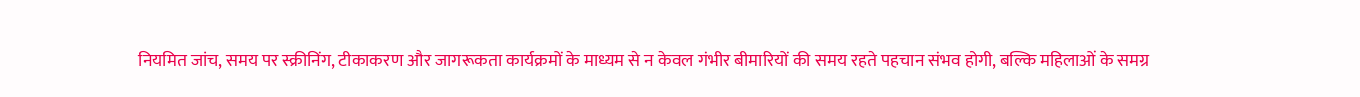नियमित जांच, समय पर स्क्रीनिंग, टीकाकरण और जागरूकता कार्यक्रमों के माध्यम से न केवल गंभीर बीमारियों की समय रहते पहचान संभव होगी, बल्कि महिलाओं के समग्र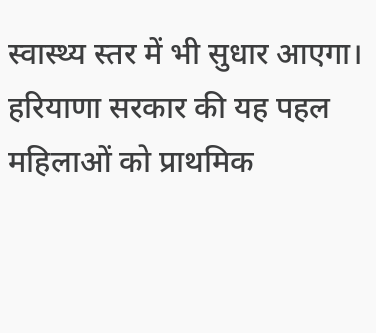स्वास्थ्य स्तर में भी सुधार आएगा।
हरियाणा सरकार की यह पहल महिलाओं को प्राथमिक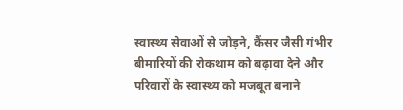स्वास्थ्य सेवाओं से जोड़ने, कैंसर जैसी गंभीर बीमारियों की रोकथाम को बढ़ावा देने और परिवारों के स्वास्थ्य को मजबूत बनाने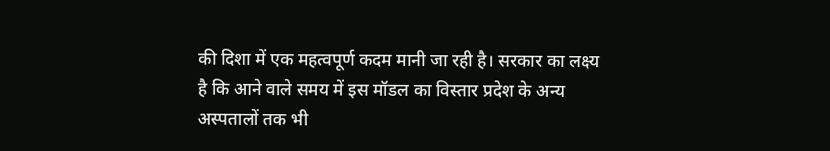की दिशा में एक महत्वपूर्ण कदम मानी जा रही है। सरकार का लक्ष्य है कि आने वाले समय में इस मॉडल का विस्तार प्रदेश के अन्य अस्पतालों तक भी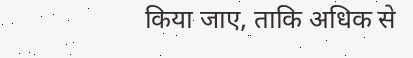किया जाए, ताकि अधिक से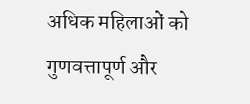अधिक महिलाओं को गुणवत्तापूर्ण और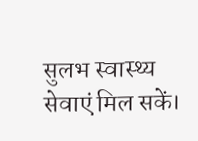सुलभ स्वास्थ्य सेवाएं मिल सकें।